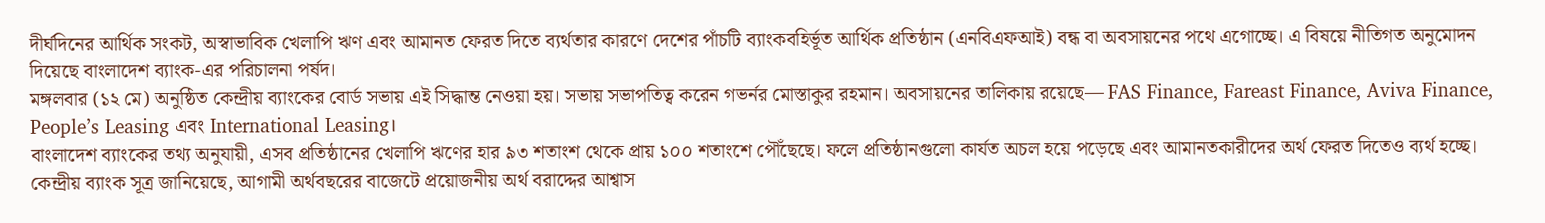দীর্ঘদিনের আর্থিক সংকট, অস্বাভাবিক খেলাপি ঋণ এবং আমানত ফেরত দিতে ব্যর্থতার কারণে দেশের পাঁচটি ব্যাংকবহির্ভূত আর্থিক প্রতিষ্ঠান (এনবিএফআই) বন্ধ বা অবসায়নের পথে এগোচ্ছে। এ বিষয়ে নীতিগত অনুমোদন দিয়েছে বাংলাদেশ ব্যাংক-এর পরিচালনা পর্ষদ।
মঙ্গলবার (১২ মে) অনুষ্ঠিত কেন্দ্রীয় ব্যাংকের বোর্ড সভায় এই সিদ্ধান্ত নেওয়া হয়। সভায় সভাপতিত্ব করেন গভর্নর মোস্তাকুর রহমান। অবসায়নের তালিকায় রয়েছে— FAS Finance, Fareast Finance, Aviva Finance, People’s Leasing এবং International Leasing।
বাংলাদেশ ব্যাংকের তথ্য অনুযায়ী, এসব প্রতিষ্ঠানের খেলাপি ঋণের হার ৯৩ শতাংশ থেকে প্রায় ১০০ শতাংশে পৌঁছেছে। ফলে প্রতিষ্ঠানগুলো কার্যত অচল হয়ে পড়েছে এবং আমানতকারীদের অর্থ ফেরত দিতেও ব্যর্থ হচ্ছে।
কেন্দ্রীয় ব্যাংক সূত্র জানিয়েছে, আগামী অর্থবছরের বাজেটে প্রয়োজনীয় অর্থ বরাদ্দের আশ্বাস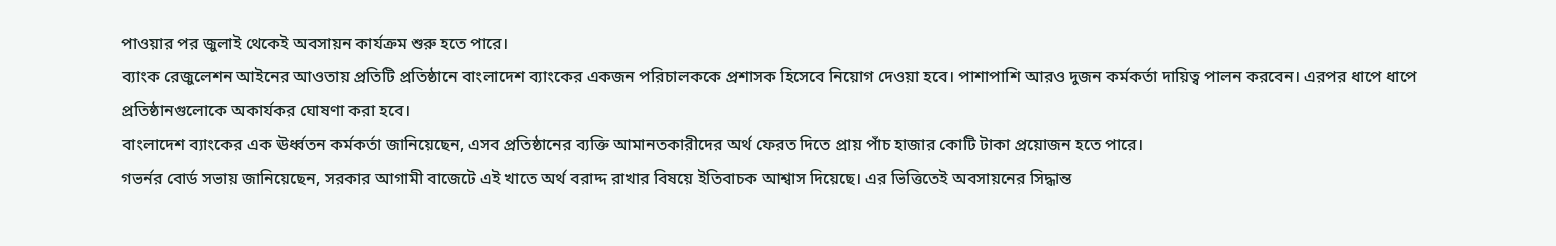পাওয়ার পর জুলাই থেকেই অবসায়ন কার্যক্রম শুরু হতে পারে।
ব্যাংক রেজুলেশন আইনের আওতায় প্রতিটি প্রতিষ্ঠানে বাংলাদেশ ব্যাংকের একজন পরিচালককে প্রশাসক হিসেবে নিয়োগ দেওয়া হবে। পাশাপাশি আরও দুজন কর্মকর্তা দায়িত্ব পালন করবেন। এরপর ধাপে ধাপে প্রতিষ্ঠানগুলোকে অকার্যকর ঘোষণা করা হবে।
বাংলাদেশ ব্যাংকের এক ঊর্ধ্বতন কর্মকর্তা জানিয়েছেন, এসব প্রতিষ্ঠানের ব্যক্তি আমানতকারীদের অর্থ ফেরত দিতে প্রায় পাঁচ হাজার কোটি টাকা প্রয়োজন হতে পারে।
গভর্নর বোর্ড সভায় জানিয়েছেন, সরকার আগামী বাজেটে এই খাতে অর্থ বরাদ্দ রাখার বিষয়ে ইতিবাচক আশ্বাস দিয়েছে। এর ভিত্তিতেই অবসায়নের সিদ্ধান্ত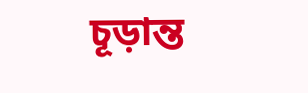চূড়ান্ত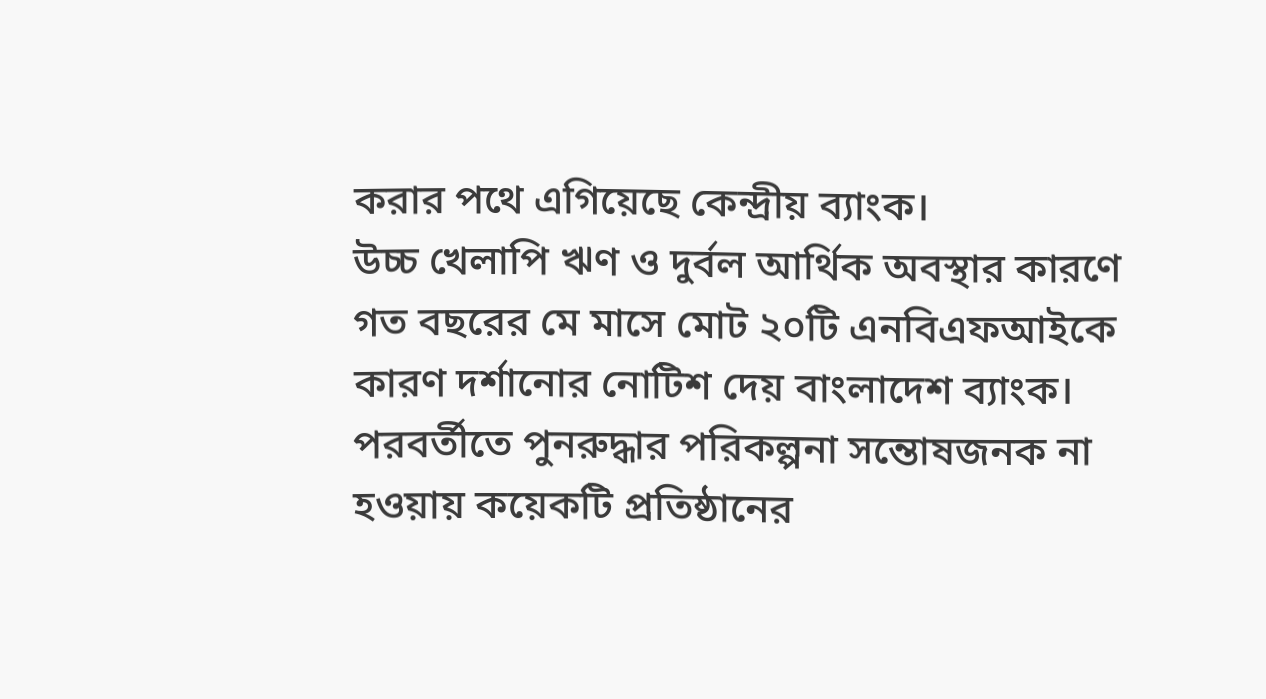করার পথে এগিয়েছে কেন্দ্রীয় ব্যাংক।
উচ্চ খেলাপি ঋণ ও দুর্বল আর্থিক অবস্থার কারণে গত বছরের মে মাসে মোট ২০টি এনবিএফআইকে কারণ দর্শানোর নোটিশ দেয় বাংলাদেশ ব্যাংক। পরবর্তীতে পুনরুদ্ধার পরিকল্পনা সন্তোষজনক না হওয়ায় কয়েকটি প্রতিষ্ঠানের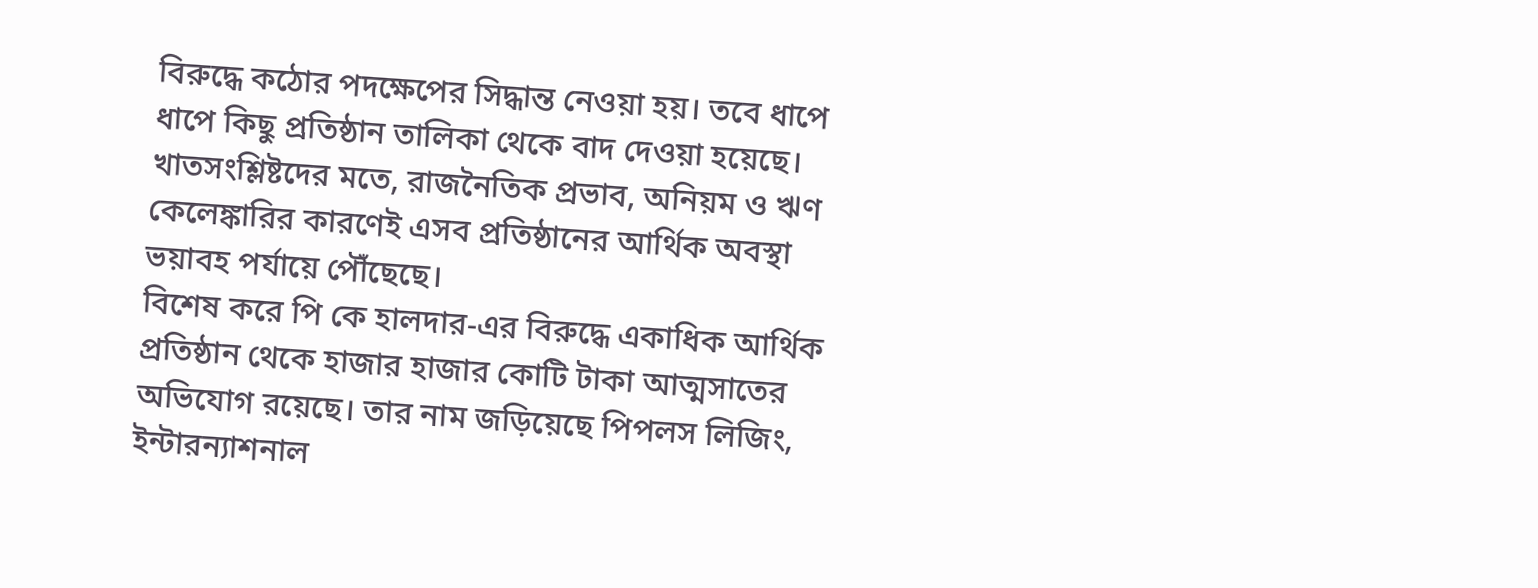বিরুদ্ধে কঠোর পদক্ষেপের সিদ্ধান্ত নেওয়া হয়। তবে ধাপে ধাপে কিছু প্রতিষ্ঠান তালিকা থেকে বাদ দেওয়া হয়েছে।
খাতসংশ্লিষ্টদের মতে, রাজনৈতিক প্রভাব, অনিয়ম ও ঋণ কেলেঙ্কারির কারণেই এসব প্রতিষ্ঠানের আর্থিক অবস্থা ভয়াবহ পর্যায়ে পৌঁছেছে।
বিশেষ করে পি কে হালদার-এর বিরুদ্ধে একাধিক আর্থিক প্রতিষ্ঠান থেকে হাজার হাজার কোটি টাকা আত্মসাতের অভিযোগ রয়েছে। তার নাম জড়িয়েছে পিপলস লিজিং, ইন্টারন্যাশনাল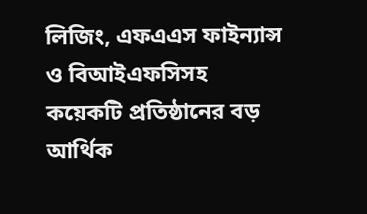লিজিং, এফএএস ফাইন্যান্স ও বিআইএফসিসহ কয়েকটি প্রতিষ্ঠানের বড় আর্থিক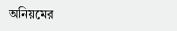অনিয়মের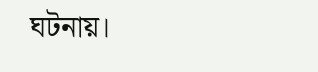ঘটনায়।